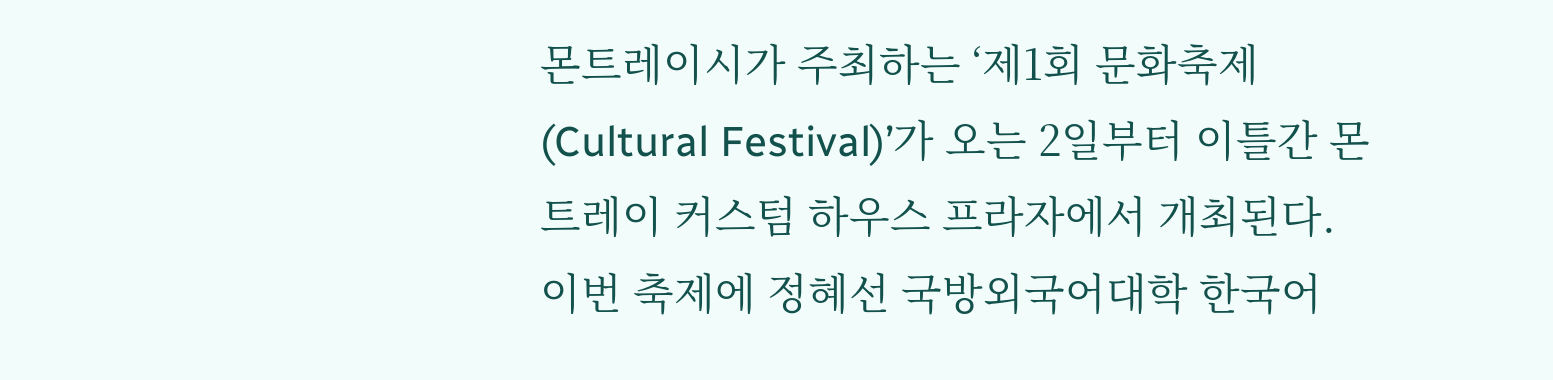몬트레이시가 주최하는 ‘제1회 문화축제(Cultural Festival)’가 오는 2일부터 이틀간 몬트레이 커스텀 하우스 프라자에서 개최된다.
이번 축제에 정혜선 국방외국어대학 한국어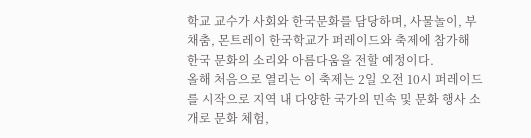학교 교수가 사회와 한국문화를 담당하며, 사물놀이, 부채춤, 몬트레이 한국학교가 퍼레이드와 축제에 참가해 한국 문화의 소리와 아름다움을 전할 예정이다.
올해 처음으로 열리는 이 축제는 2일 오전 10시 퍼레이드를 시작으로 지역 내 다양한 국가의 민속 및 문화 행사 소개로 문화 체험,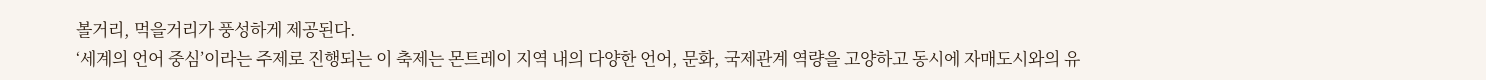볼거리, 먹을거리가 풍성하게 제공된다.
‘세계의 언어 중심’이라는 주제로 진행되는 이 축제는 몬트레이 지역 내의 다양한 언어, 문화, 국제관계 역량을 고양하고 동시에 자매도시와의 유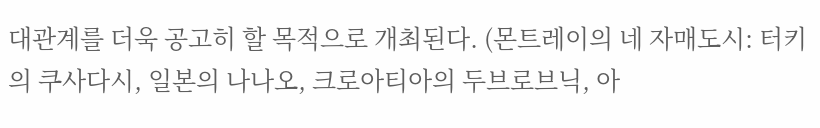대관계를 더욱 공고히 할 목적으로 개최된다. (몬트레이의 네 자매도시: 터키의 쿠사다시, 일본의 나나오, 크로아티아의 두브로브닉, 아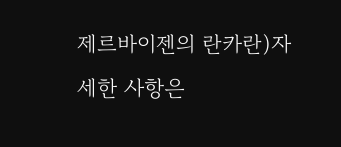제르바이젠의 란카란)자세한 사항은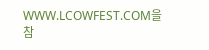WWW.LCOWFEST.COM을 참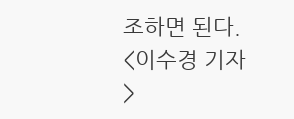조하면 된다.
<이수경 기자>